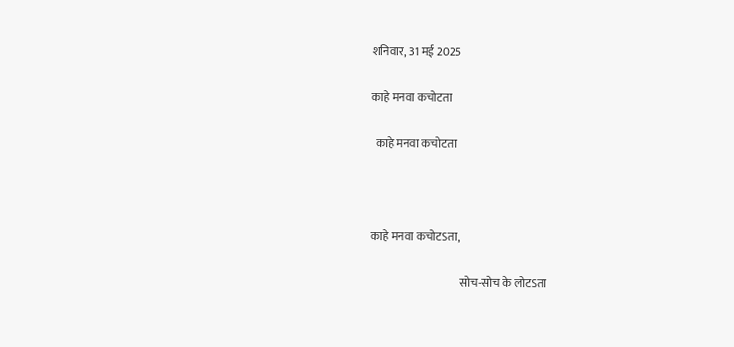शनिवार, 31 मई 2025

काहे मनवा कचोटता

  काहे मनवा कचोटता



काहे मनवा कचोटऽता,

                                       सोच-सोच के लोटऽता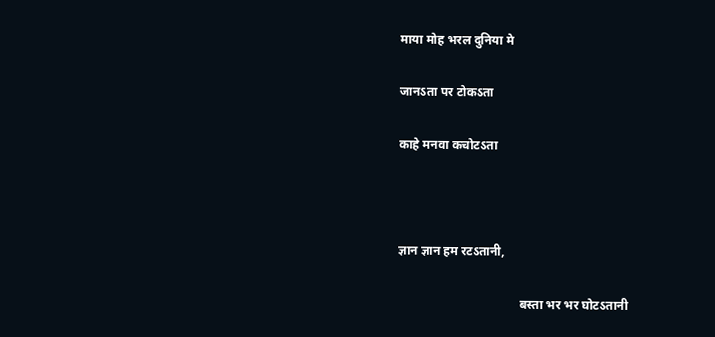माया मोह भरल दुनिया मे

जानऽता पर टोकऽता

काहे मनवा कचोटऽता



ज्ञान ज्ञान हम रटऽतानी,

                                       बस्ता भर भर घोटऽतानी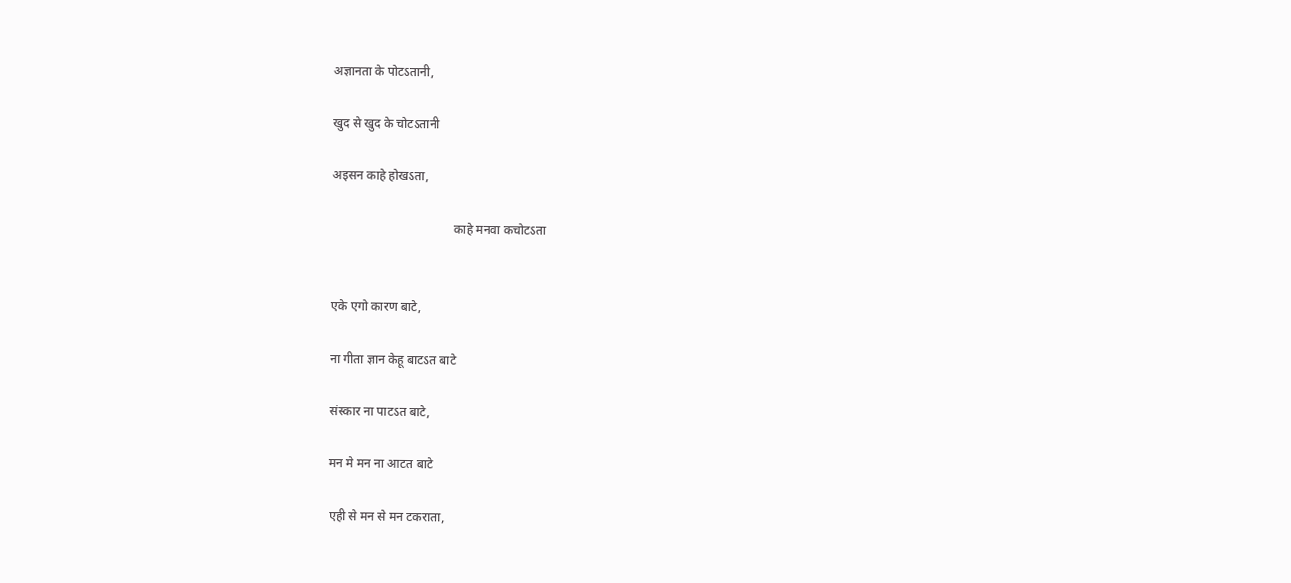अज्ञानता के पोटऽतानी,

खुद से खुद के चोटऽतानी

अइसन काहे होखऽता,

                                       काहे मनवा कचोटऽता


एके एगो कारण बाटे,

ना गीता ज्ञान केहू बाटऽत बाटे

संस्कार ना पाटऽत बाटे,

मन मे मन ना आटत बाटे

एही से मन से मन टकराता,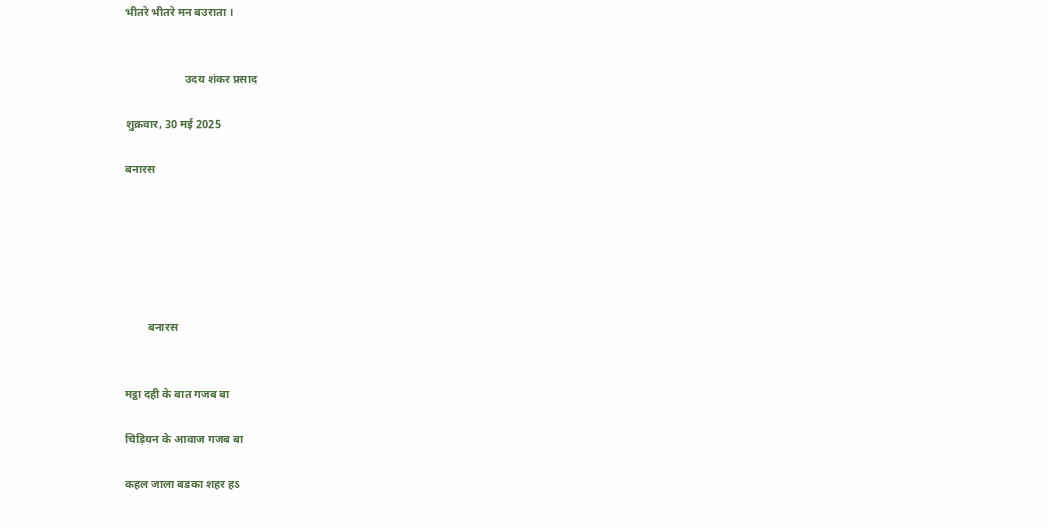भीतरे भीतरे मन बउराता ।


                     उदय शंकर प्रसाद

शुक्रवार, 30 मई 2025

बनारस






        बनारस


मट्ठा दही के बात गजब बा

चिड़ियन के आवाज गजब बा

कहल जाला बडका शहर हऽ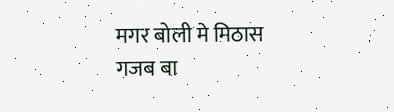मगर बोली मे मिठास गजब बा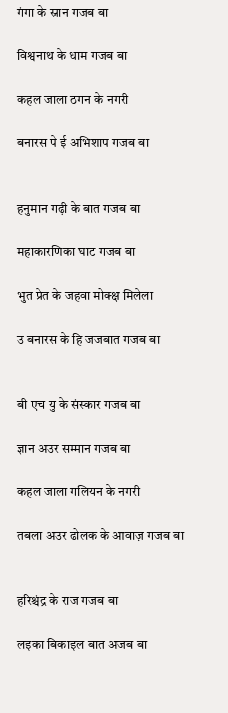गंगा के स्नान गजब बा

विश्वनाथ के धाम गजब बा

कहल जाला ठगन के नगरी

बनारस पे ई अभिशाप गजब बा


हनुमान गढ़ी के बात गजब बा

महाकारणिका घाट गजब बा

भुत प्रेत के जहवा मोक्क्ष मिलेला

उ बनारस के हि जजबात गजब बा


बी एच यु के संस्कार गजब बा

ज्ञान अउर सम्मान गजब बा

कहल जाला गलियन के नगरी

तबला अउर ढोलक के आवाज़ गजब बा


हरिश्चंद्र के राज गजब बा

लइका बिकाइल बात अजब बा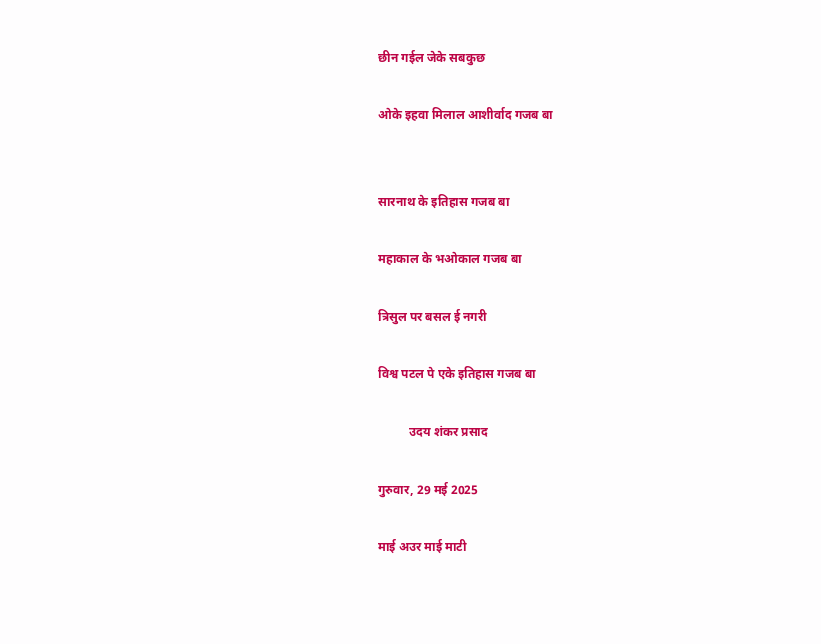छीन गईल जेके सबकुछ

ओके इहवा मिलाल आशीर्वाद गजब बा


सारनाथ के इतिहास गजब बा

महाकाल के भओकाल गजब बा

त्रिसुल पर बसल ई नगरी

विश्व पटल पे एके इतिहास गजब बा

          उदय शंकर प्रसाद

गुरुवार, 29 मई 2025

माई अउर माई माटी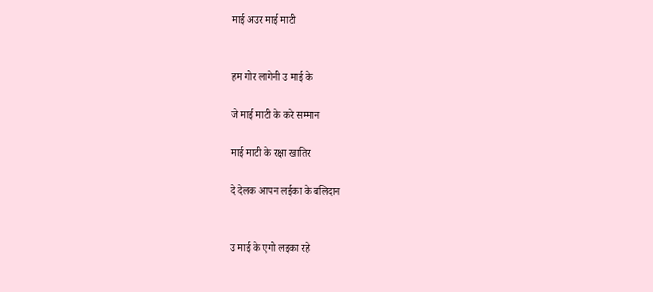माई अउर माई माटी


हम गोर लागेनी उ माई के

जे माई माटी के करे सम्मान

माई माटी के रक्षा खातिर

दे देलक आपन लईका के बलिदान


उ माई के एगो लइका रहे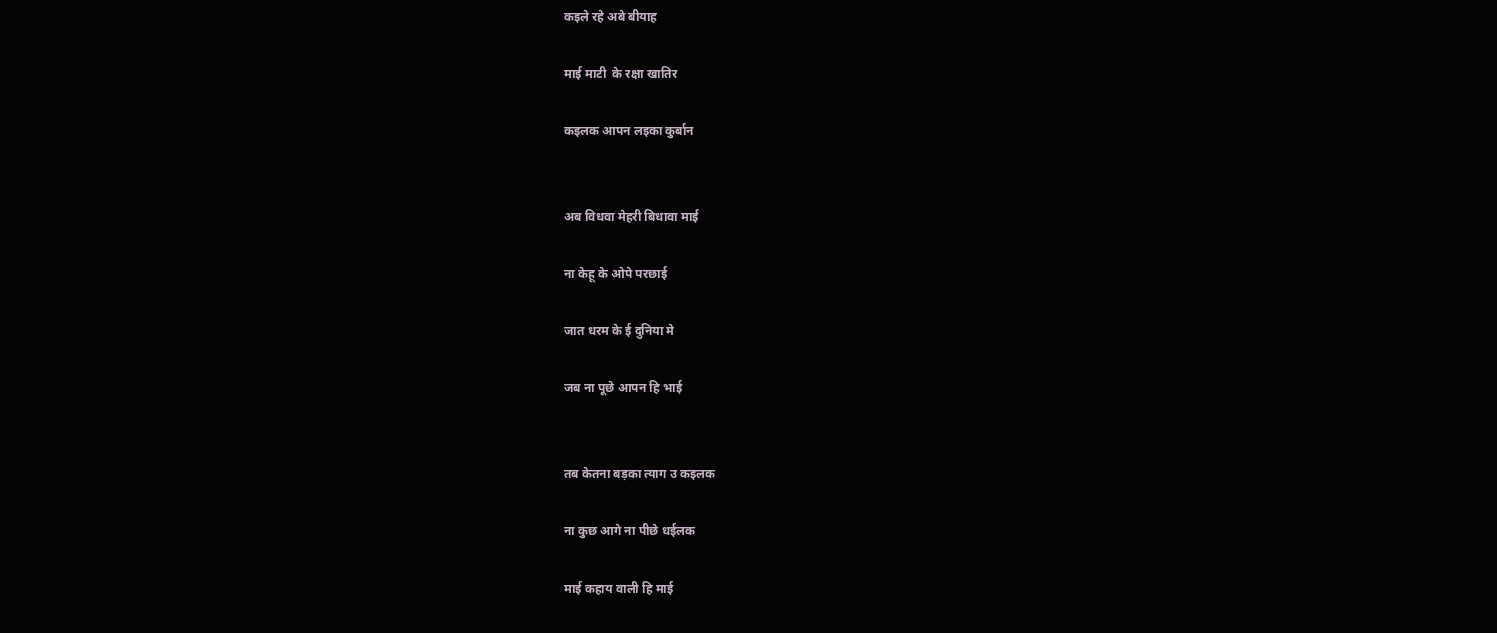कइले रहे अबे बीयाह

माई माटी  के रक्षा खातिर

कइलक आपन लइका कुर्बान


अब विधवा मेहरी बिधावा माई

ना केहू के ओपे परछाई

जात धरम के ई दुनिया मे

जब ना पूछे आपन हि भाई


तब केतना बड़का त्याग उ कइलक

ना कुछ आगे ना पीछे धईलक

माई कहाय वाली हि माई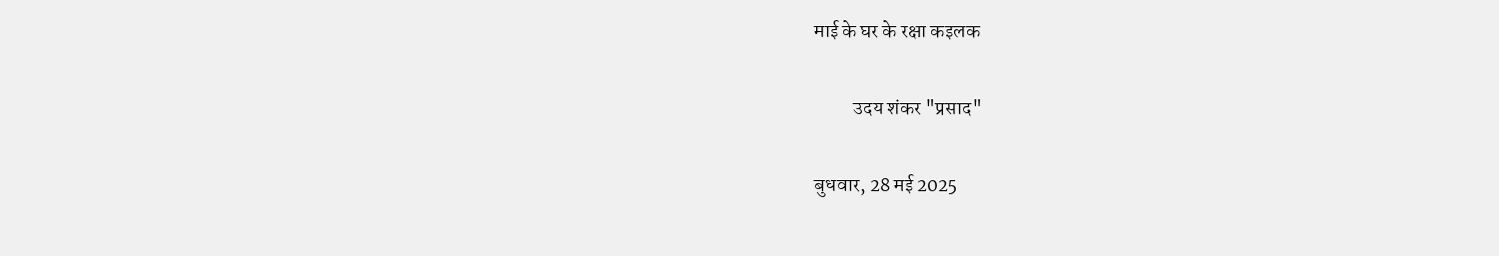माई के घर के रक्षा कइलक

          उदय शंकर "प्रसाद"

बुधवार, 28 मई 2025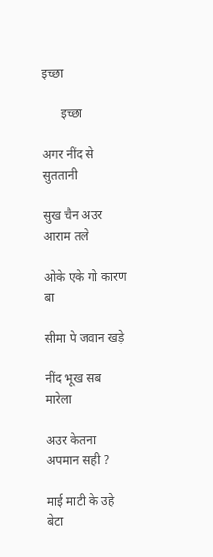इच्छा

      इच्छा

अगर नींद से सुततानी

सुख चैन अउर आराम तले

ओके एके गो कारण बा

सीमा पे जवान खड़े

नींद भूख सब मारेला

अउर केतना अपमान सही ?

माई माटी के उहे बेटा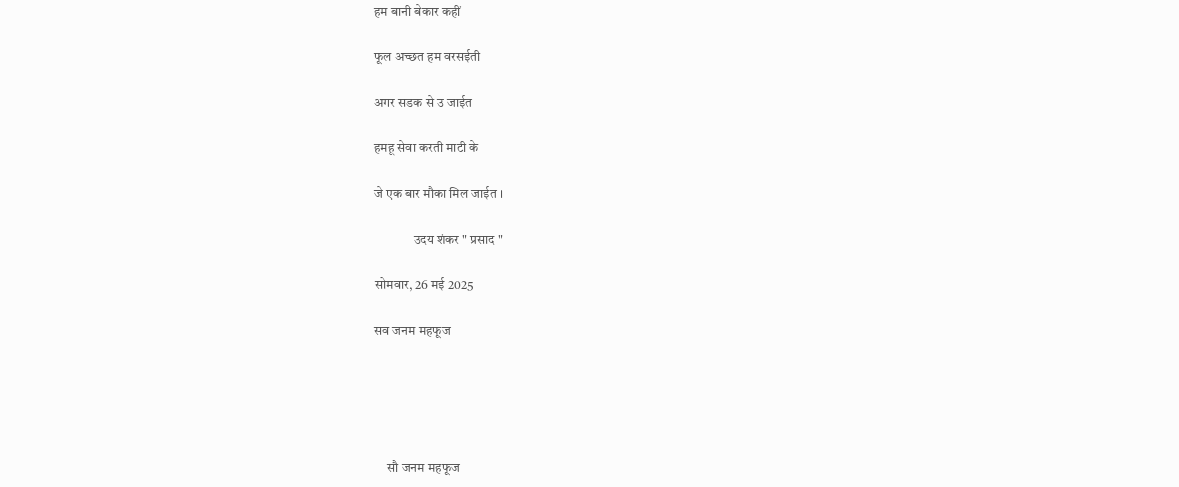हम बानी बेकार कहीं

फूल अच्छत हम वरसईती

अगर सडक से उ जाईत

हमहू सेवा करती माटी के

जे एक बार मौका मिल जाईत ।

               उदय शंकर " प्रसाद "

सोमवार, 26 मई 2025

सव जनम महफूज





     सौ जनम महफूज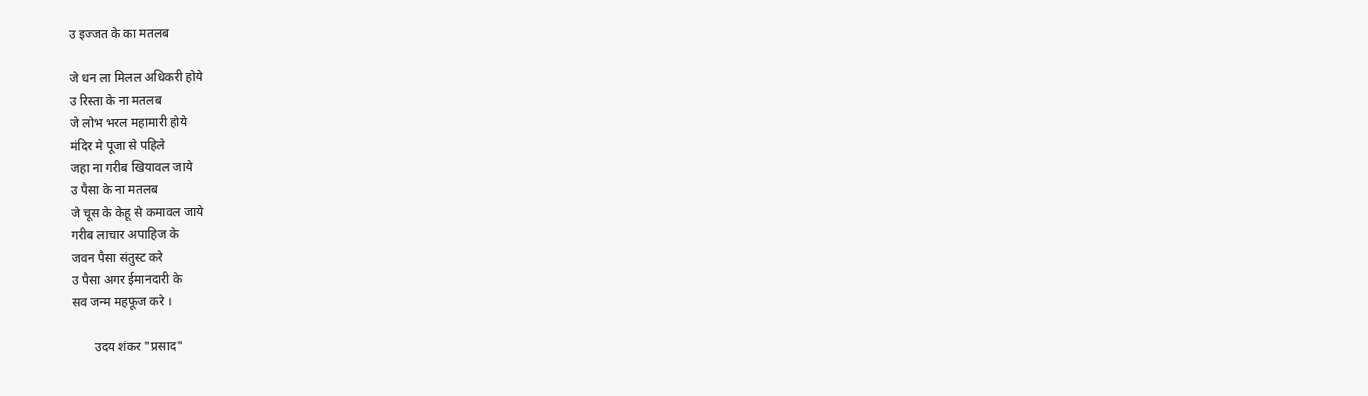उ इज्जत के का मतलब

जे धन ला मिलल अधिकरी होये
उ रिस्ता के ना मतलब
जे लोभ भरल महामारी होये
मंदिर मे पूजा से पहिले
जहा ना गरीब खियावल जाये
उ पैसा के ना मतलब
जे चूस के केहू से कमावल जाये
गरीब लाचार अपाहिज के
जवन पैसा संतुस्ट करे
उ पैसा अगर ईमानदारी के
सव जन्म महफूज करे ।

       उदय शंकर "प्रसाद"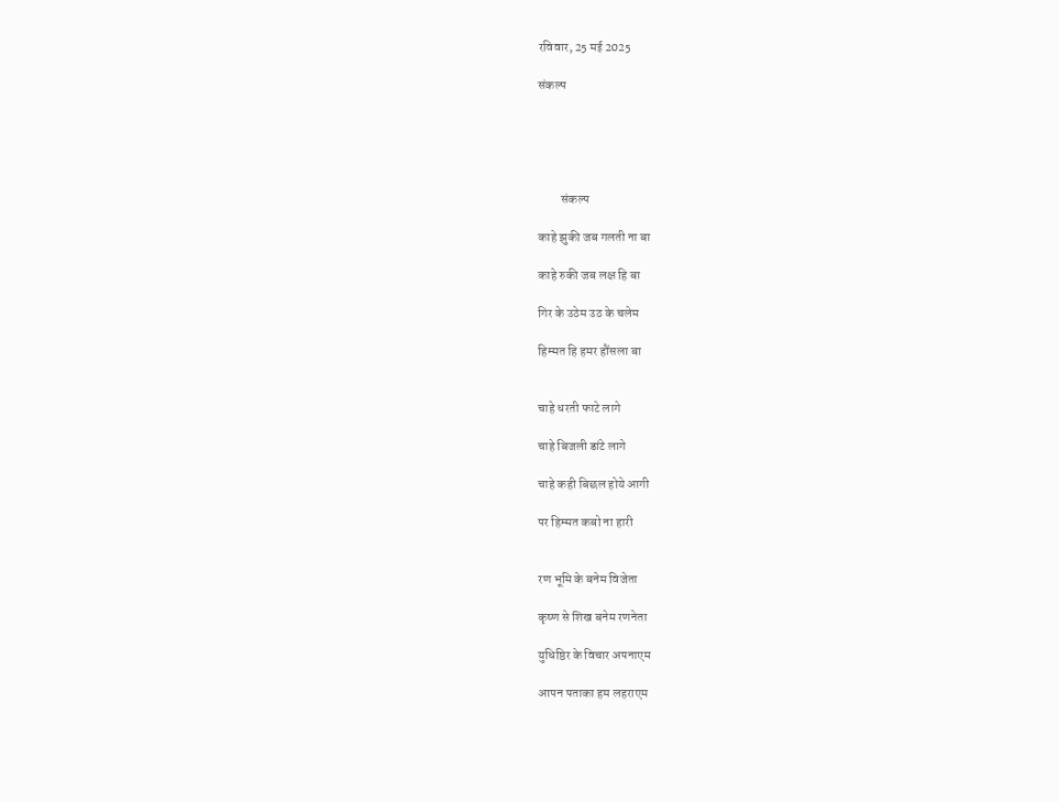रविवार, 25 मई 2025

संकल्प





         संकल्प

काहे झुकी जब गलती ना बा

काहे रुकी जब लक्ष हि बा

गिर के उठेम उठ के चलेम

हिम्मत हि हमर हौंसला बा


चाहे धरती फाटे लागे

चाहे बिजली डांटे लागे

चाहे कही बिछल होये आगी

पर हिम्मत कबो ना हारी


रण भूमि के बनेम विजेता

कृष्ण से शिख बनेम रणनेता

युधिष्ठिर के विचार अपनाएम

आपन पताका हम लहराएम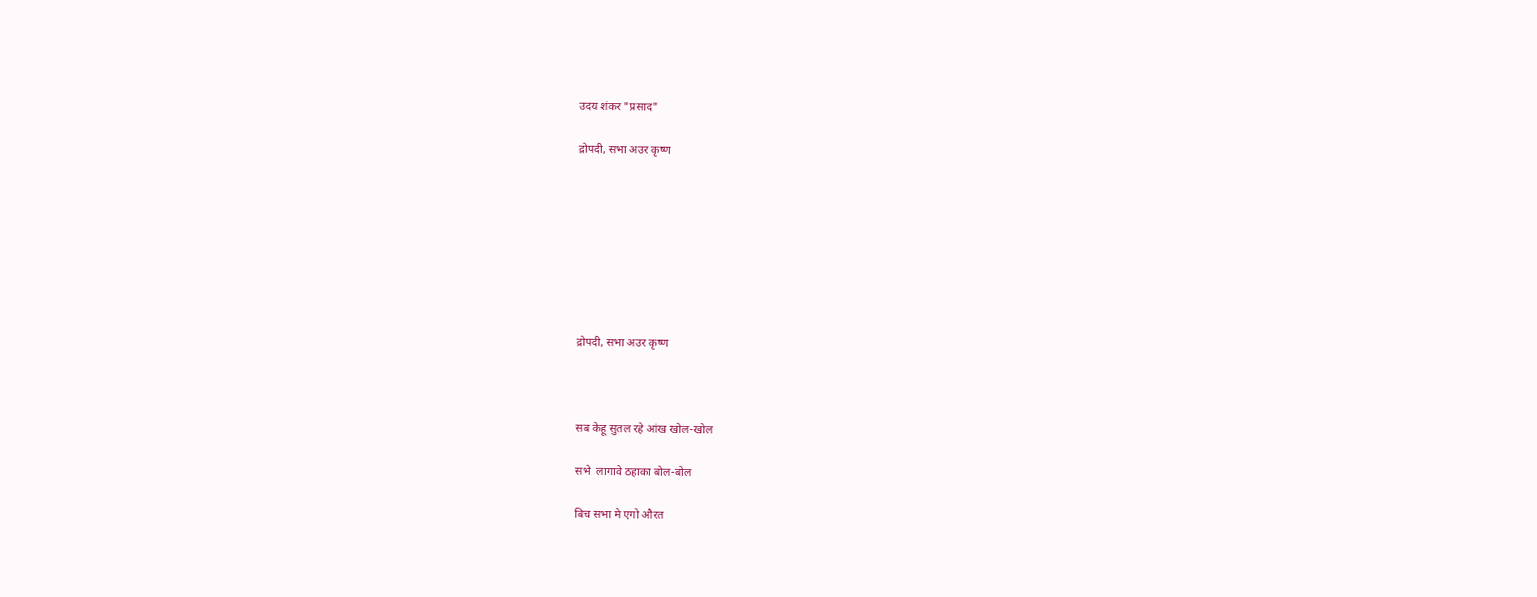उदय शंकर "प्रसाद"

द्रोपदी, सभा अउर कृष्ण








द्रोपदी, सभा अउर कृष्ण



सब केहू सुतल रहे आंख खोल-खोल

सभे  लागावे ठहाका बोल-बोल

बिच सभा मे एगो औरत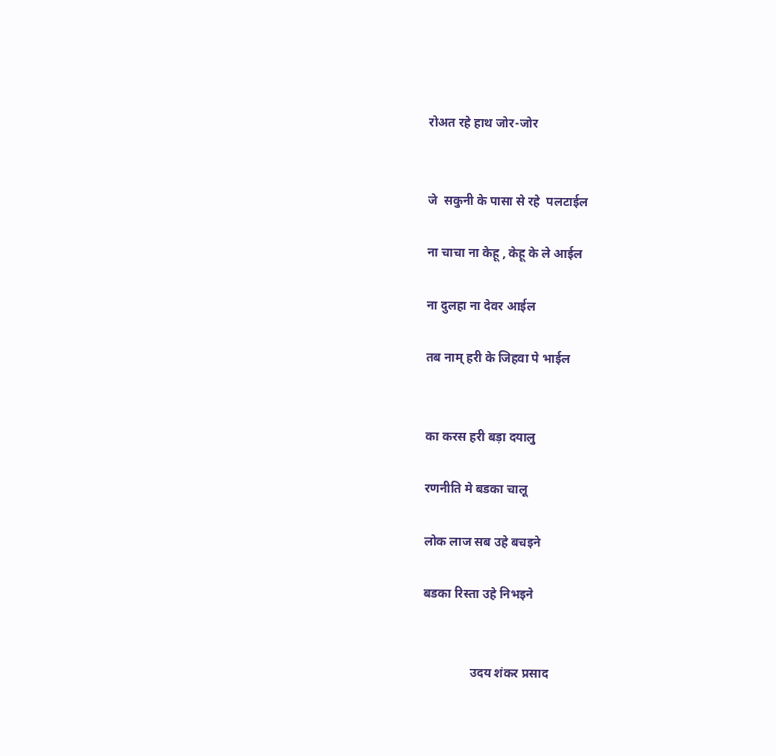रोअत रहे हाथ जोर-जोर


जे  सकुनी के पासा से रहे  पलटाईल

ना चाचा ना केहू , केहू के ले आईल

ना दुलहा ना देवर आईल

तब नाम् हरी के जिहवा पे भाईल


का करस हरी बड़ा दयालु

रणनीति मे बडका चालू

लोक लाज सब उहे बचइने

बडका रिस्ता उहे निभइने


               उदय शंकर प्रसाद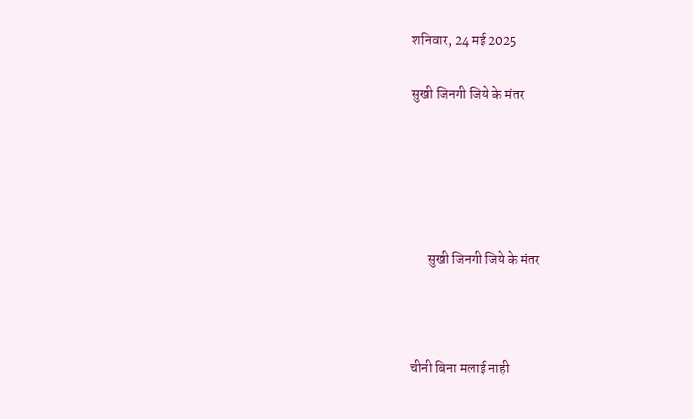शनिवार, 24 मई 2025

सुखी जिनगी जिये के मंतर





      सुखी जिनगी जिये के मंतर



चीनी बिना मलाई नाही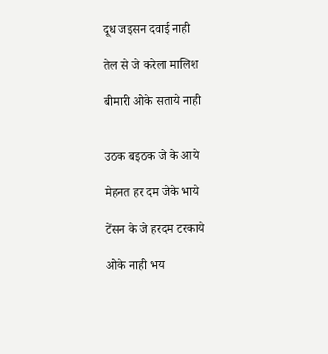दूध जइसन दवाई नाही

तेल से जे करेला मालिश

बीमारी ओके सताये नाही


उठक बइठक जे के आये

मेहनत हर दम जेके भाये

टेंसन के जे हरदम टरकाये

ओके नाही भय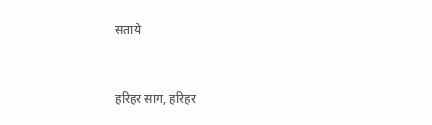सताये


हरिहर साग, हरिहर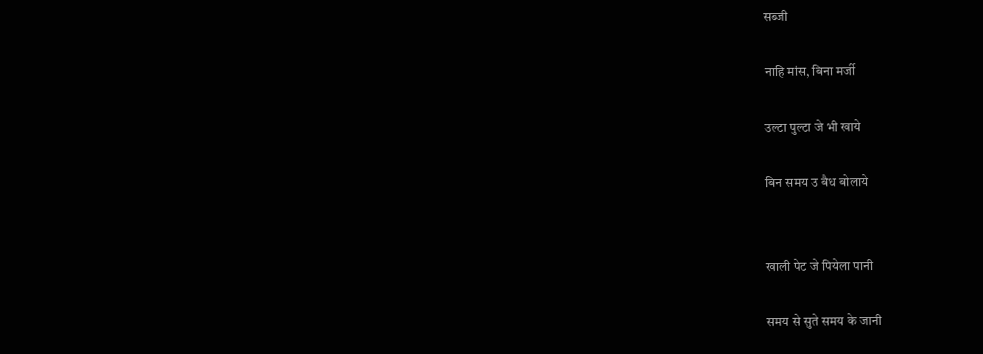सब्जी

नाहि मांस, बिना मर्जी

उल्टा पुल्टा जे भी खाये

बिन समय उ बैध बोलाये


खाली पेट जे पियेला पानी

समय से सुते समय के जानी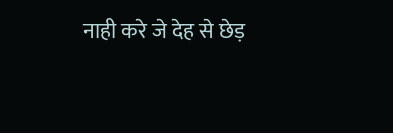नाही करे जे देह से छेड़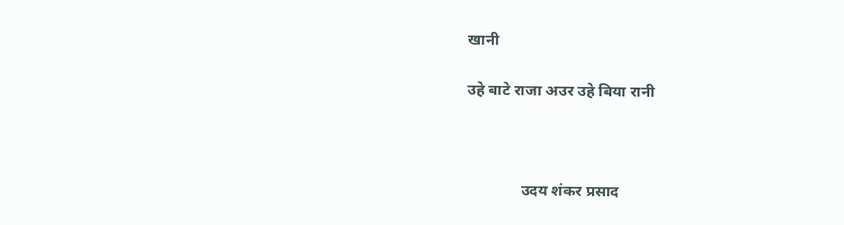खानी

उहे बाटे राजा अउर उहे बिया रानी



              उदय शंकर प्रसाद